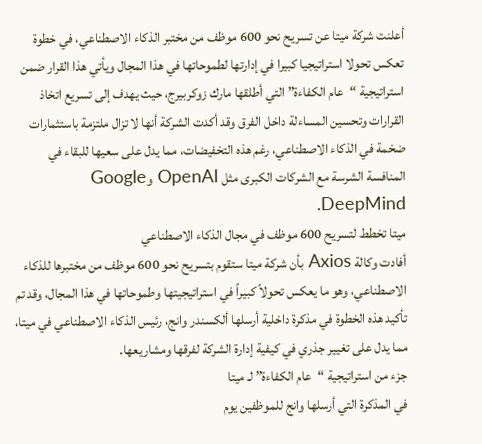أعلنت شركة ميتا عن تسريح نحو 600 موظف من مختبر الذكاء الاصطناعي، في خطوة تعكس تحولا استراتيجيا كبيرا في إدارتها لطموحاتها في هذا المجال ويأتي هذا القرار ضمن استراتيجية “عام الكفاءة” التي أطلقها مارك زوكربيرج، حيث يهدف إلى تسريع اتخاذ القرارات وتحسين المساءلة داخل الفرق وقد أكدت الشركة أنها لا تزال ملتزمة باستثمارات ضخمة في الذكاء الاصطناعي، رغم هذه التخفيضات، مما يدل على سعيها للبقاء في المنافسة الشرسة مع الشركات الكبرى مثل OpenAI وGoogle DeepMind.
ميتا تخطط لتسريح 600 موظف في مجال الذكاء الاصطناعي
أفادت وكالة Axios بأن شركة ميتا ستقوم بتسريح نحو 600 موظف من مختبرها للذكاء الاصطناعي، وهو ما يعكس تحولاً كبيراً في استراتيجيتها وطموحاتها في هذا المجال، وقد تم تأكيد هذه الخطوة في مذكرة داخلية أرسلها ألكسندر وانج، رئيس الذكاء الاصطناعي في ميتا، مما يدل على تغيير جذري في كيفية إدارة الشركة لفرقها ومشاريعها.
جزء من استراتيجية “عام الكفاءة” لـ ميتا
في المذكرة التي أرسلها وانج للموظفين يوم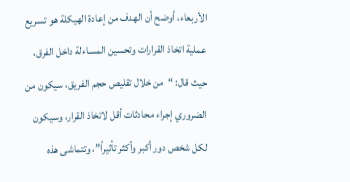الأربعاء، أوضح أن الهدف من إعادة الهيكلة هو تسريع عملية اتخاذ القرارات وتحسين المساءلة داخل الفرق، حيث قال: “من خلال تقليص حجم الفريق، سيكون من الضروري إجراء محادثات أقل لاتخاذ القرار، وسيكون لكل شخص دور أكبر وأكثر تأثيراً”، وتتماشى هذه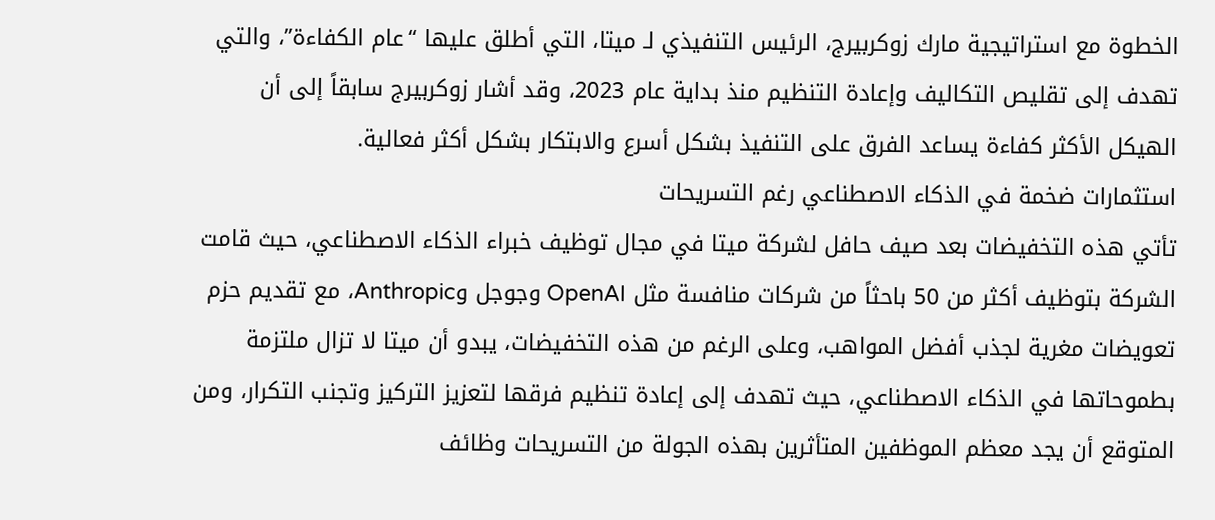الخطوة مع استراتيجية مارك زوكربيرج، الرئيس التنفيذي لـ ميتا، التي أطلق عليها “عام الكفاءة”، والتي تهدف إلى تقليص التكاليف وإعادة التنظيم منذ بداية عام 2023، وقد أشار زوكربيرج سابقاً إلى أن الهيكل الأكثر كفاءة يساعد الفرق على التنفيذ بشكل أسرع والابتكار بشكل أكثر فعالية.
استثمارات ضخمة في الذكاء الاصطناعي رغم التسريحات
تأتي هذه التخفيضات بعد صيف حافل لشركة ميتا في مجال توظيف خبراء الذكاء الاصطناعي، حيث قامت الشركة بتوظيف أكثر من 50 باحثاً من شركات منافسة مثل OpenAI وجوجل وAnthropic، مع تقديم حزم تعويضات مغرية لجذب أفضل المواهب، وعلى الرغم من هذه التخفيضات، يبدو أن ميتا لا تزال ملتزمة بطموحاتها في الذكاء الاصطناعي، حيث تهدف إلى إعادة تنظيم فرقها لتعزيز التركيز وتجنب التكرار، ومن المتوقع أن يجد معظم الموظفين المتأثرين بهذه الجولة من التسريحات وظائف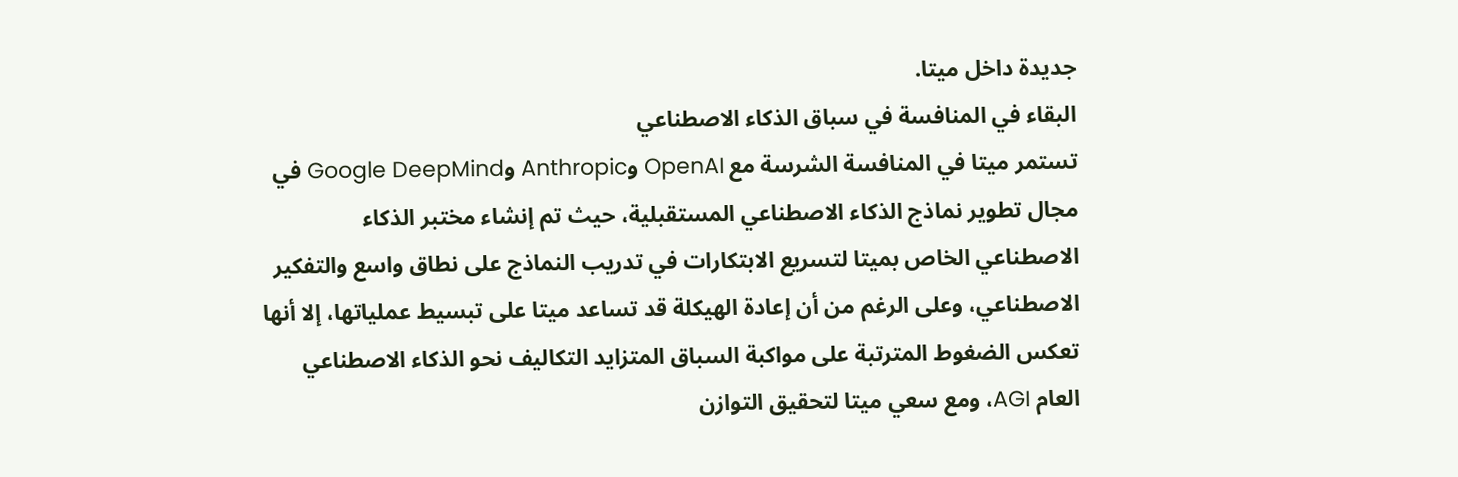جديدة داخل ميتا.
البقاء في المنافسة في سباق الذكاء الاصطناعي
تستمر ميتا في المنافسة الشرسة مع OpenAI وAnthropic وGoogle DeepMind في مجال تطوير نماذج الذكاء الاصطناعي المستقبلية، حيث تم إنشاء مختبر الذكاء الاصطناعي الخاص بميتا لتسريع الابتكارات في تدريب النماذج على نطاق واسع والتفكير الاصطناعي، وعلى الرغم من أن إعادة الهيكلة قد تساعد ميتا على تبسيط عملياتها، إلا أنها تعكس الضغوط المترتبة على مواكبة السباق المتزايد التكاليف نحو الذكاء الاصطناعي العام AGI، ومع سعي ميتا لتحقيق التوازن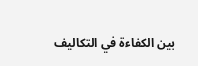بين الكفاءة في التكاليف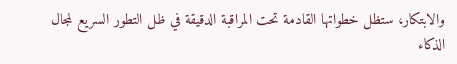والابتكار، ستظل خطواتها القادمة تحت المراقبة الدقيقة في ظل التطور السريع لمجال الذكاء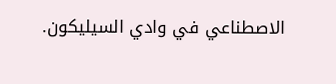الاصطناعي في وادي السيليكون.